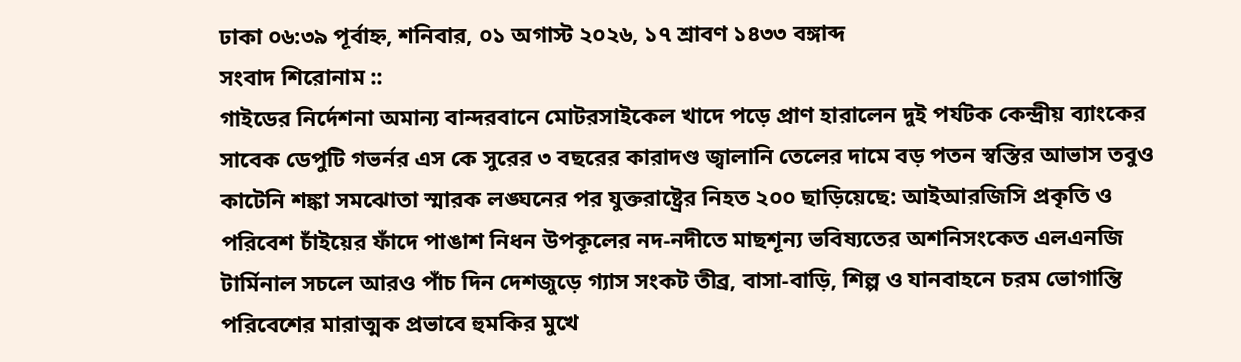ঢাকা ০৬:৩৯ পূর্বাহ্ন, শনিবার, ০১ অগাস্ট ২০২৬, ১৭ শ্রাবণ ১৪৩৩ বঙ্গাব্দ
সংবাদ শিরোনাম ::
গাইডের নির্দেশনা অমান্য বান্দরবানে মোটরসাইকেল খাদে পড়ে প্রাণ হারালেন দুই পর্যটক কেন্দ্রীয় ব্যাংকের সাবেক ডেপুটি গভর্নর এস কে সুরের ৩ বছরের কারাদণ্ড জ্বালানি তেলের দামে বড় পতন স্বস্তির আভাস তবুও কাটেনি শঙ্কা সমঝোতা স্মারক লঙ্ঘনের পর যুক্তরাষ্ট্রের নিহত ২০০ ছাড়িয়েছে: আইআরজিসি প্রকৃতি ও পরিবেশ চাঁইয়ের ফাঁদে পাঙাশ নিধন উপকূলের নদ-নদীতে মাছশূন্য ভবিষ্যতের অশনিসংকেত এলএনজি টার্মিনাল সচলে আরও পাঁচ দিন দেশজুড়ে গ্যাস সংকট তীব্র, বাসা-বাড়ি, শিল্প ও যানবাহনে চরম ভোগান্তি পরিবেশের মারাত্মক প্রভাবে হুমকির মুখে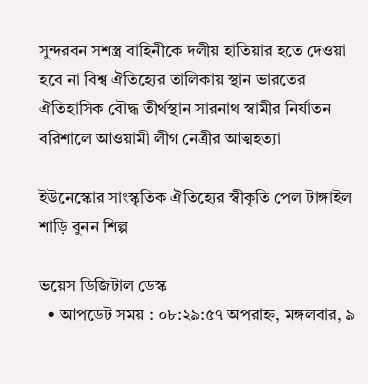সুন্দরবন সশস্ত্র বাহিনীকে দলীয় হাতিয়ার হতে দেওয়া হবে না বিশ্ব ঐতিহ্যের তালিকায় স্থান ভারতের ঐতিহাসিক বৌদ্ধ তীর্থস্থান সারনাথ স্বামীর নির্যাতন বরিশালে আওয়ামী লীগ নেত্রীর আত্মহত্যা

ইউনেস্কোর সাংস্কৃতিক ঐতিহ্যের স্বীকৃতি পেল টাঙ্গাইল শাড়ি বুনন শিল্প

ভয়েস ডিজিটাল ডেস্ক
  • আপডেট সময় : ০৮:২৯:৫৭ অপরাহ্ন, মঙ্গলবার, ৯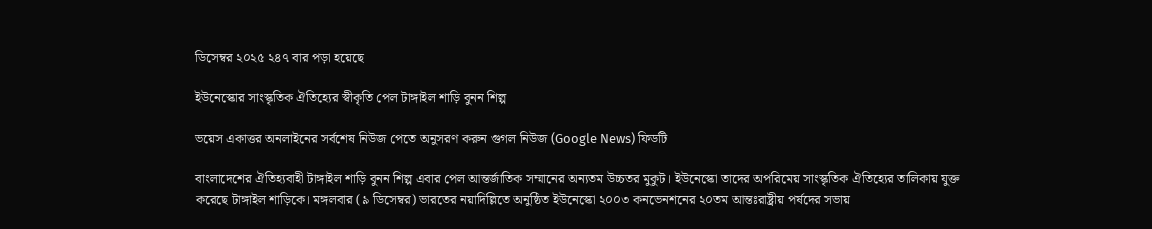ডিসেম্বর ২০২৫ ২৪৭ বার পড়া হয়েছে

ইউনেস্কোর সাংস্কৃতিক ঐতিহ্যের স্বীকৃতি পেল টাঙ্গাইল শাড়ি বুনন শিল্প

ভয়েস একাত্তর অনলাইনের সর্বশেষ নিউজ পেতে অনুসরণ করুন গুগল নিউজ (Google News) ফিডটি

বাংলাদেশের ঐতিহ্যবাহী টাঙ্গাইল শাড়ি বুনন শিল্প এবার পেল আন্তর্জাতিক সম্মানের অন্যতম উচ্চতর মুকুট। ইউনেস্কো তাদের অপরিমেয় সাংস্কৃতিক ঐতিহ্যের তালিকায় যুক্ত করেছে টাঙ্গাইল শাড়িকে। মঙ্গলবার (৯ ডিসেম্বর) ভারতের নয়াদিল্লিতে অনুষ্ঠিত ইউনেস্কো ২০০৩ কনভেনশনের ২০তম আন্তঃরাষ্ট্রীয় পর্ষদের সভায়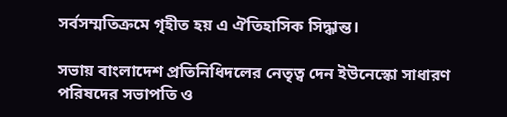সর্বসম্মতিক্রমে গৃহীত হয় এ ঐতিহাসিক সিদ্ধান্ত।

সভায় বাংলাদেশ প্রতিনিধিদলের নেতৃত্ব দেন ইউনেস্কো সাধারণ পরিষদের সভাপতি ও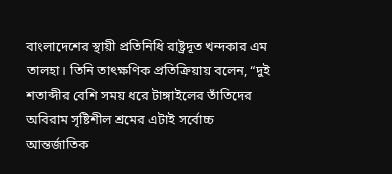বাংলাদেশের স্থায়ী প্রতিনিধি রাষ্ট্রদূত খন্দকার এম তালহা। তিনি তাৎক্ষণিক প্রতিক্রিয়ায় বলেন, “দুই শতাব্দীর বেশি সময় ধরে টাঙ্গাইলের তাঁতিদের অবিরাম সৃষ্টিশীল শ্রমের এটাই সর্বোচ্চ আন্তর্জাতিক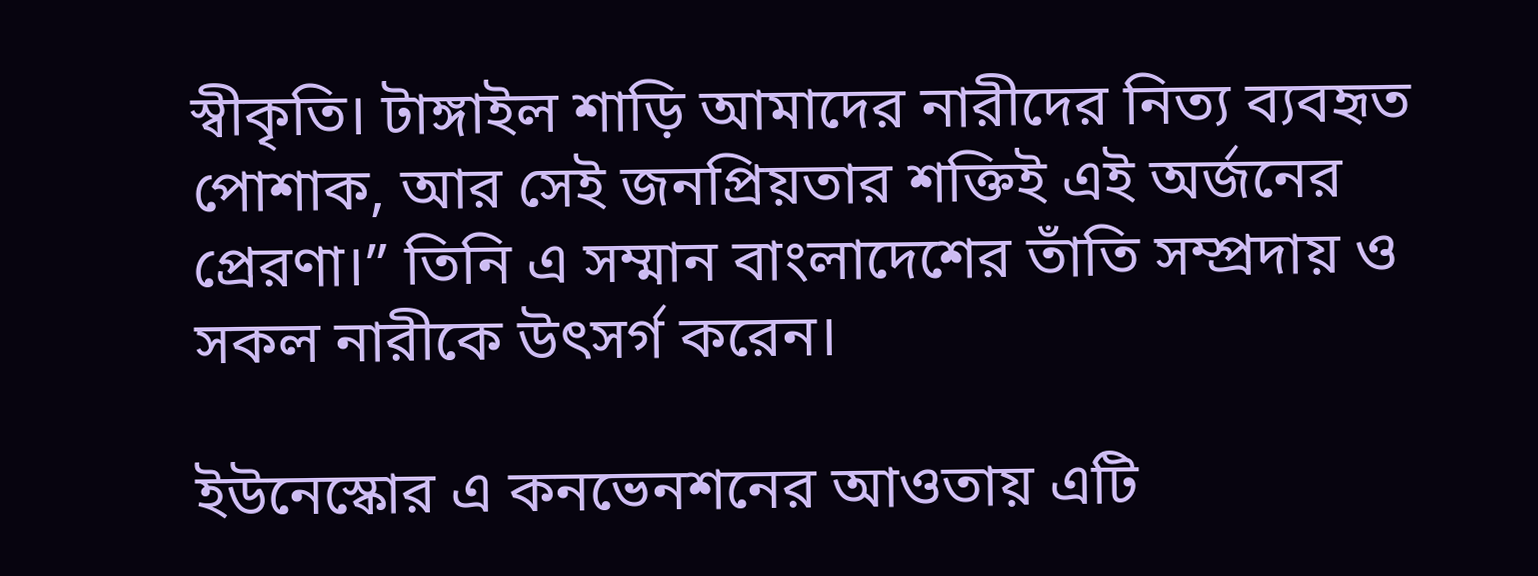স্বীকৃতি। টাঙ্গাইল শাড়ি আমাদের নারীদের নিত্য ব্যবহৃত পোশাক, আর সেই জনপ্রিয়তার শক্তিই এই অর্জনের প্রেরণা।” তিনি এ সম্মান বাংলাদেশের তাঁতি সম্প্রদায় ও সকল নারীকে উৎসর্গ করেন।

ইউনেস্কোর এ কনভেনশনের আওতায় এটি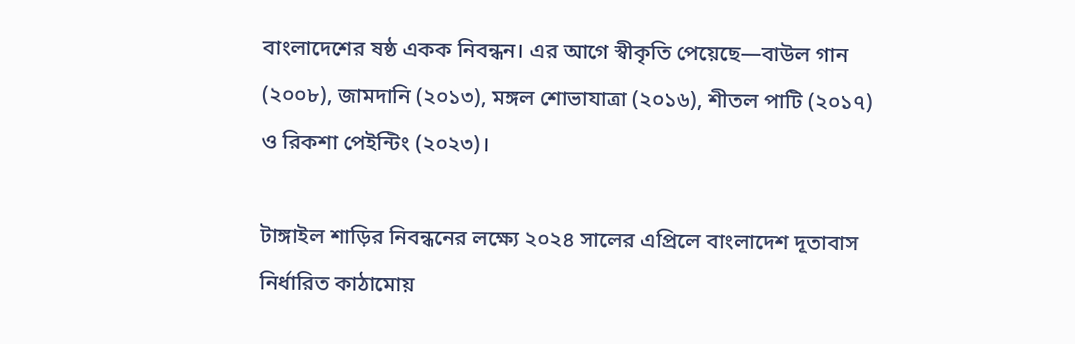বাংলাদেশের ষষ্ঠ একক নিবন্ধন। এর আগে স্বীকৃতি পেয়েছে—বাউল গান (২০০৮), জামদানি (২০১৩), মঙ্গল শোভাযাত্রা (২০১৬), শীতল পাটি (২০১৭) ও রিকশা পেইন্টিং (২০২৩)।

টাঙ্গাইল শাড়ির নিবন্ধনের লক্ষ্যে ২০২৪ সালের এপ্রিলে বাংলাদেশ দূতাবাস নির্ধারিত কাঠামোয়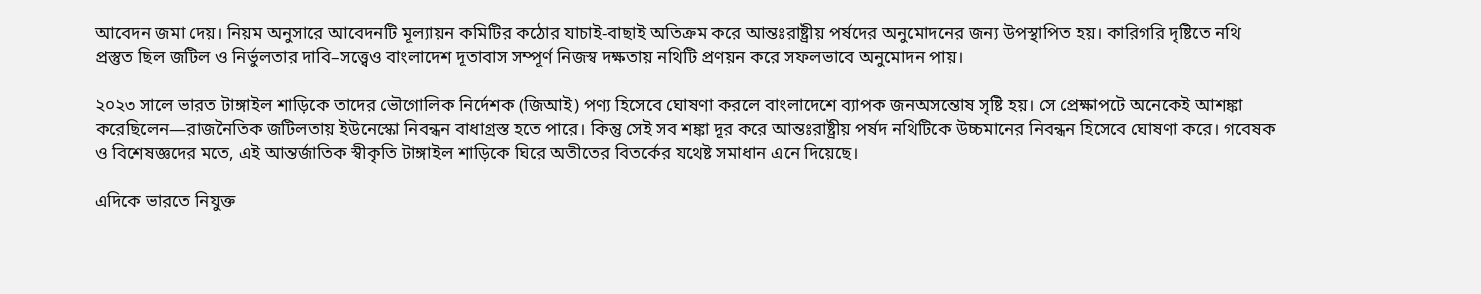আবেদন জমা দেয়। নিয়ম অনুসারে আবেদনটি মূল্যায়ন কমিটির কঠোর যাচাই-বাছাই অতিক্রম করে আন্তঃরাষ্ট্রীয় পর্ষদের অনুমোদনের জন্য উপস্থাপিত হয়। কারিগরি দৃষ্টিতে নথি প্রস্তুত ছিল জটিল ও নির্ভুলতার দাবি–সত্ত্বেও বাংলাদেশ দূতাবাস সম্পূর্ণ নিজস্ব দক্ষতায় নথিটি প্রণয়ন করে সফলভাবে অনুমোদন পায়।

২০২৩ সালে ভারত টাঙ্গাইল শাড়িকে তাদের ভৌগোলিক নির্দেশক (জিআই) পণ্য হিসেবে ঘোষণা করলে বাংলাদেশে ব্যাপক জনঅসন্তোষ সৃষ্টি হয়। সে প্রেক্ষাপটে অনেকেই আশঙ্কা করেছিলেন—রাজনৈতিক জটিলতায় ইউনেস্কো নিবন্ধন বাধাগ্রস্ত হতে পারে। কিন্তু সেই সব শঙ্কা দূর করে আন্তঃরাষ্ট্রীয় পর্ষদ নথিটিকে উচ্চমানের নিবন্ধন হিসেবে ঘোষণা করে। গবেষক ও বিশেষজ্ঞদের মতে, এই আন্তর্জাতিক স্বীকৃতি টাঙ্গাইল শাড়িকে ঘিরে অতীতের বিতর্কের যথেষ্ট সমাধান এনে দিয়েছে।

এদিকে ভারতে নিযুক্ত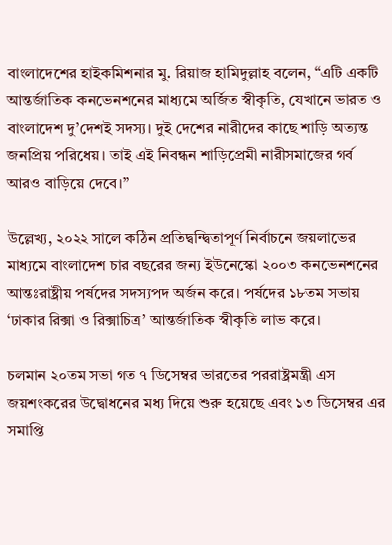বাংলাদেশের হাইকমিশনার মু. রিয়াজ হামিদুল্লাহ বলেন, “এটি একটি আন্তর্জাতিক কনভেনশনের মাধ্যমে অর্জিত স্বীকৃতি, যেখানে ভারত ও বাংলাদেশ দু’দেশই সদস্য। দুই দেশের নারীদের কাছে শাড়ি অত্যন্ত জনপ্রিয় পরিধেয়। তাই এই নিবন্ধন শাড়িপ্রেমী নারীসমাজের গর্ব আরও বাড়িয়ে দেবে।”

উল্লেখ্য, ২০২২ সালে কঠিন প্রতিদ্বন্দ্বিতাপূর্ণ নির্বাচনে জয়লাভের মাধ্যমে বাংলাদেশ চার বছরের জন্য ইউনেস্কো ২০০৩ কনভেনশনের আন্তঃরাষ্ট্রীয় পর্ষদের সদস্যপদ অর্জন করে। পর্ষদের ১৮তম সভায় ‘ঢাকার রিক্সা ও রিক্সাচিত্র’ আন্তর্জাতিক স্বীকৃতি লাভ করে।

চলমান ২০তম সভা গত ৭ ডিসেম্বর ভারতের পররাষ্ট্রমন্ত্রী এস জয়শংকরের উদ্বোধনের মধ্য দিয়ে শুরু হয়েছে এবং ১৩ ডিসেম্বর এর সমাপ্তি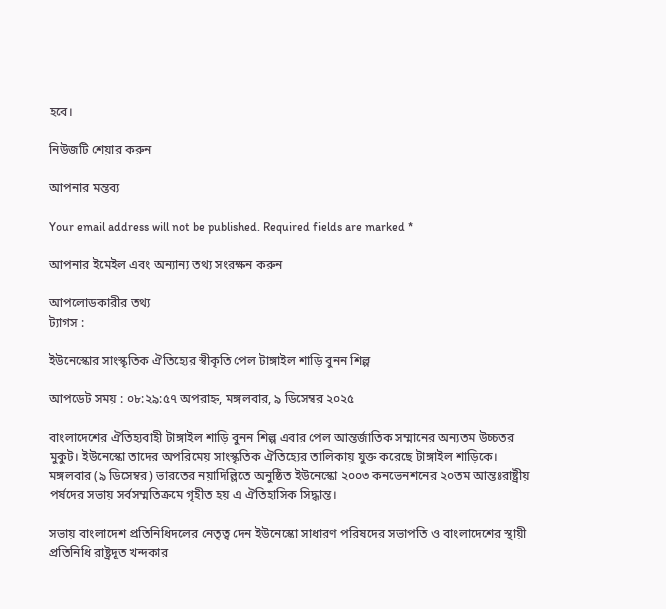হবে।

নিউজটি শেয়ার করুন

আপনার মন্তব্য

Your email address will not be published. Required fields are marked *

আপনার ইমেইল এবং অন্যান্য তথ্য সংরক্ষন করুন

আপলোডকারীর তথ্য
ট্যাগস :

ইউনেস্কোর সাংস্কৃতিক ঐতিহ্যের স্বীকৃতি পেল টাঙ্গাইল শাড়ি বুনন শিল্প

আপডেট সময় : ০৮:২৯:৫৭ অপরাহ্ন, মঙ্গলবার, ৯ ডিসেম্বর ২০২৫

বাংলাদেশের ঐতিহ্যবাহী টাঙ্গাইল শাড়ি বুনন শিল্প এবার পেল আন্তর্জাতিক সম্মানের অন্যতম উচ্চতর মুকুট। ইউনেস্কো তাদের অপরিমেয় সাংস্কৃতিক ঐতিহ্যের তালিকায় যুক্ত করেছে টাঙ্গাইল শাড়িকে। মঙ্গলবার (৯ ডিসেম্বর) ভারতের নয়াদিল্লিতে অনুষ্ঠিত ইউনেস্কো ২০০৩ কনভেনশনের ২০তম আন্তঃরাষ্ট্রীয় পর্ষদের সভায় সর্বসম্মতিক্রমে গৃহীত হয় এ ঐতিহাসিক সিদ্ধান্ত।

সভায় বাংলাদেশ প্রতিনিধিদলের নেতৃত্ব দেন ইউনেস্কো সাধারণ পরিষদের সভাপতি ও বাংলাদেশের স্থায়ী প্রতিনিধি রাষ্ট্রদূত খন্দকার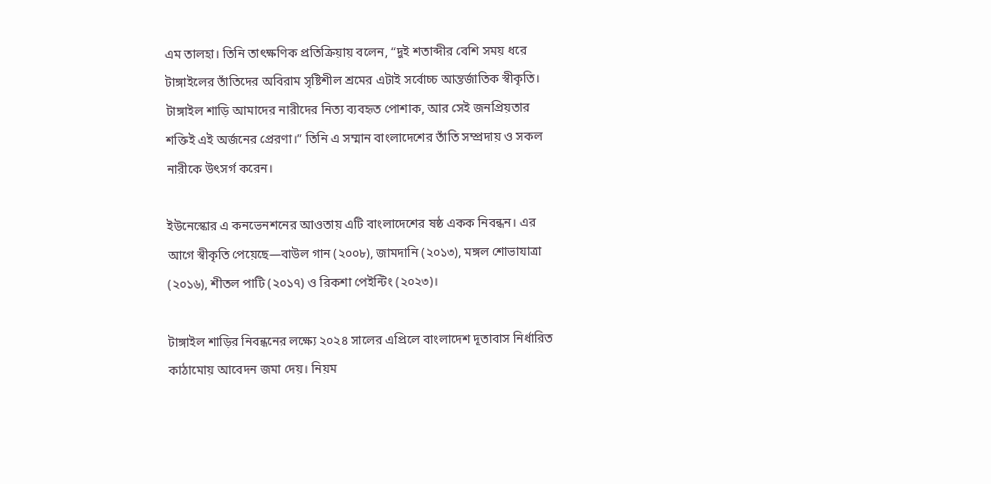এম তালহা। তিনি তাৎক্ষণিক প্রতিক্রিয়ায় বলেন, “দুই শতাব্দীর বেশি সময় ধরে টাঙ্গাইলের তাঁতিদের অবিরাম সৃষ্টিশীল শ্রমের এটাই সর্বোচ্চ আন্তর্জাতিক স্বীকৃতি। টাঙ্গাইল শাড়ি আমাদের নারীদের নিত্য ব্যবহৃত পোশাক, আর সেই জনপ্রিয়তার শক্তিই এই অর্জনের প্রেরণা।” তিনি এ সম্মান বাংলাদেশের তাঁতি সম্প্রদায় ও সকল নারীকে উৎসর্গ করেন।

ইউনেস্কোর এ কনভেনশনের আওতায় এটি বাংলাদেশের ষষ্ঠ একক নিবন্ধন। এর আগে স্বীকৃতি পেয়েছে—বাউল গান (২০০৮), জামদানি (২০১৩), মঙ্গল শোভাযাত্রা (২০১৬), শীতল পাটি (২০১৭) ও রিকশা পেইন্টিং (২০২৩)।

টাঙ্গাইল শাড়ির নিবন্ধনের লক্ষ্যে ২০২৪ সালের এপ্রিলে বাংলাদেশ দূতাবাস নির্ধারিত কাঠামোয় আবেদন জমা দেয়। নিয়ম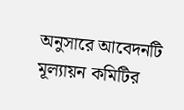অনুসারে আবেদনটি মূল্যায়ন কমিটির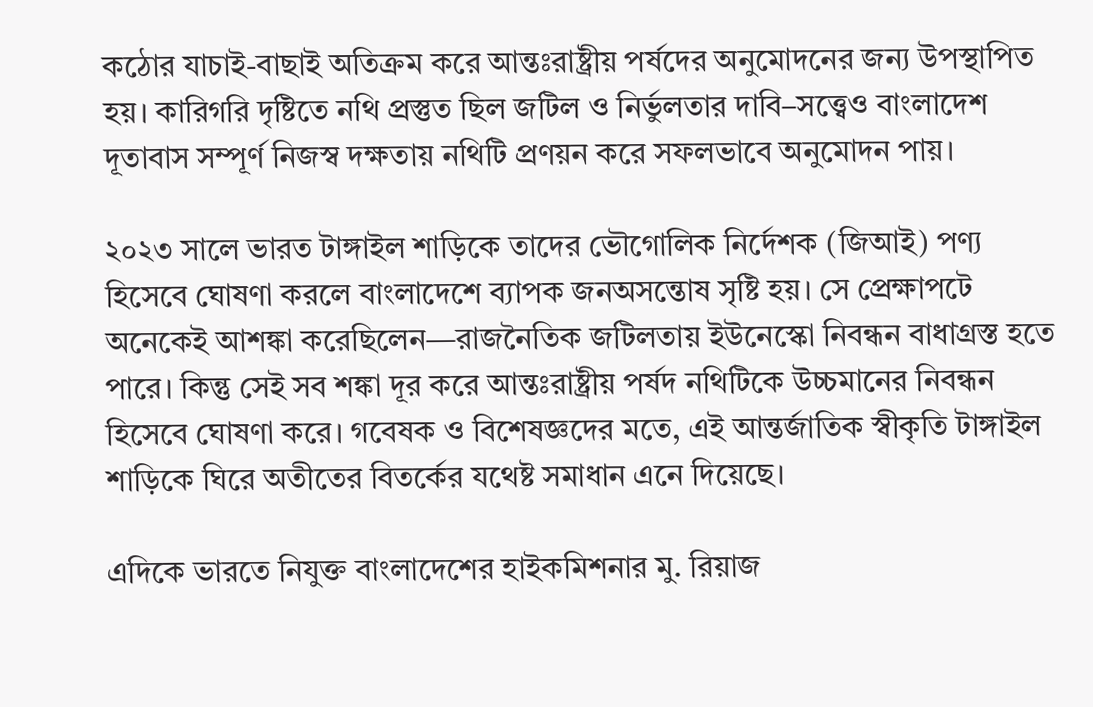কঠোর যাচাই-বাছাই অতিক্রম করে আন্তঃরাষ্ট্রীয় পর্ষদের অনুমোদনের জন্য উপস্থাপিত হয়। কারিগরি দৃষ্টিতে নথি প্রস্তুত ছিল জটিল ও নির্ভুলতার দাবি–সত্ত্বেও বাংলাদেশ দূতাবাস সম্পূর্ণ নিজস্ব দক্ষতায় নথিটি প্রণয়ন করে সফলভাবে অনুমোদন পায়।

২০২৩ সালে ভারত টাঙ্গাইল শাড়িকে তাদের ভৌগোলিক নির্দেশক (জিআই) পণ্য হিসেবে ঘোষণা করলে বাংলাদেশে ব্যাপক জনঅসন্তোষ সৃষ্টি হয়। সে প্রেক্ষাপটে অনেকেই আশঙ্কা করেছিলেন—রাজনৈতিক জটিলতায় ইউনেস্কো নিবন্ধন বাধাগ্রস্ত হতে পারে। কিন্তু সেই সব শঙ্কা দূর করে আন্তঃরাষ্ট্রীয় পর্ষদ নথিটিকে উচ্চমানের নিবন্ধন হিসেবে ঘোষণা করে। গবেষক ও বিশেষজ্ঞদের মতে, এই আন্তর্জাতিক স্বীকৃতি টাঙ্গাইল শাড়িকে ঘিরে অতীতের বিতর্কের যথেষ্ট সমাধান এনে দিয়েছে।

এদিকে ভারতে নিযুক্ত বাংলাদেশের হাইকমিশনার মু. রিয়াজ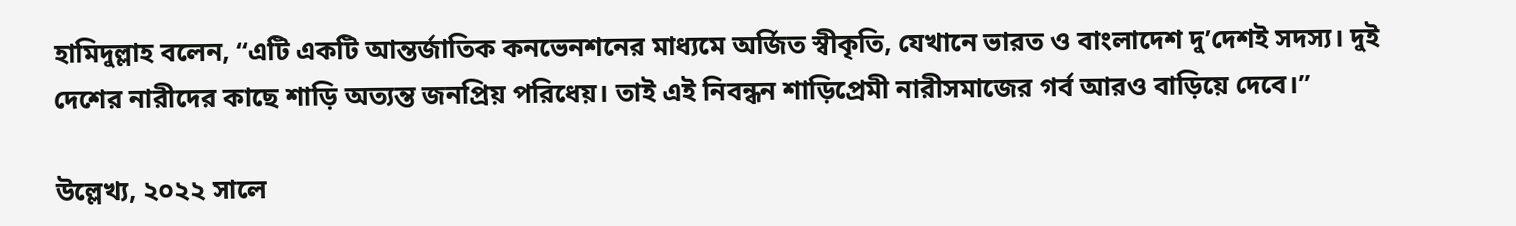হামিদুল্লাহ বলেন, “এটি একটি আন্তর্জাতিক কনভেনশনের মাধ্যমে অর্জিত স্বীকৃতি, যেখানে ভারত ও বাংলাদেশ দু’দেশই সদস্য। দুই দেশের নারীদের কাছে শাড়ি অত্যন্ত জনপ্রিয় পরিধেয়। তাই এই নিবন্ধন শাড়িপ্রেমী নারীসমাজের গর্ব আরও বাড়িয়ে দেবে।”

উল্লেখ্য, ২০২২ সালে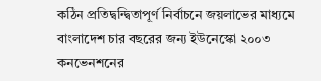কঠিন প্রতিদ্বন্দ্বিতাপূর্ণ নির্বাচনে জয়লাভের মাধ্যমে বাংলাদেশ চার বছরের জন্য ইউনেস্কো ২০০৩ কনভেনশনের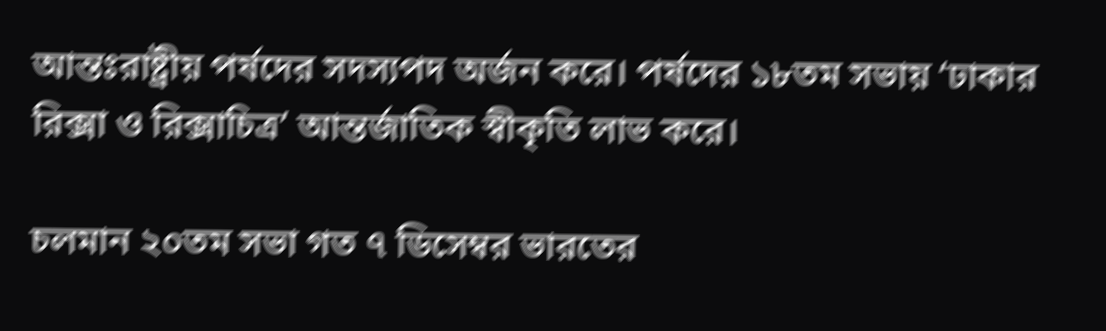আন্তঃরাষ্ট্রীয় পর্ষদের সদস্যপদ অর্জন করে। পর্ষদের ১৮তম সভায় ‘ঢাকার রিক্সা ও রিক্সাচিত্র’ আন্তর্জাতিক স্বীকৃতি লাভ করে।

চলমান ২০তম সভা গত ৭ ডিসেম্বর ভারতের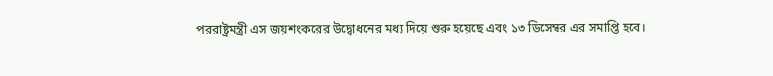পররাষ্ট্রমন্ত্রী এস জয়শংকরের উদ্বোধনের মধ্য দিয়ে শুরু হয়েছে এবং ১৩ ডিসেম্বর এর সমাপ্তি হবে।